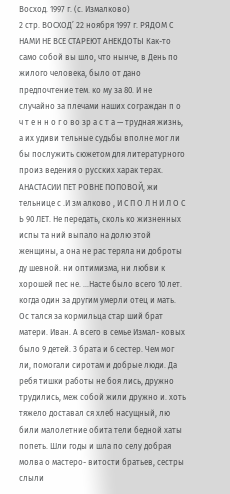Восход. 1997 г. (с. Измалково)
2 стр. ВОСХОД’ 22 ноября 1997 г. РЯДОМ С НАМИ НЕ ВСЕ СТАРЕЮТ АНЕКДОТЫ Как-то само собой вы шло, что нынче, в День по жилого человека, было от дано предпочтение тем. ко му за 80. И не случайно за плечами наших сограждан п о ч т е н н о г о во зр а с т а — трудная жизнь, а их удиви тельные судьбы вполне мог ли бы послужить сюжетом для литературного произ ведения о русских харак терах. АНАСТАСИИ ПЕТ РОВНЕ ПОПОВОЙ, жи тельнице с .И зм алково , И С П О Л Н И Л О С Ь 90 ЛЕТ. Не передать, сколь ко жизненных испы та ний выпало на долю этой женщины, а она не рас теряла ни доброты ду шевной. ни оптимизма, ни любви к хорошей пес не. ...Насте было всего 10 лет. когда один за другим умерли отец и мать. Ос тался за кормильца стар ший брат матери. Иван. А всего в семье Измал- ковых было 9 детей. 3 брата и 6 сестер. Чем мог ли, помогали сиротам и добрые люди. Да ребя тишки работы не боя лись, дружно трудились, меж собой жили дружно и. хоть тяжело доставал ся хлеб насущный, лю били малолетние обита тели бедной хаты попеть. Шли годы и шла по селу добрая молва о мастеро- витости братьев, сестры слыли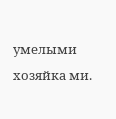умелыми хозяйка ми.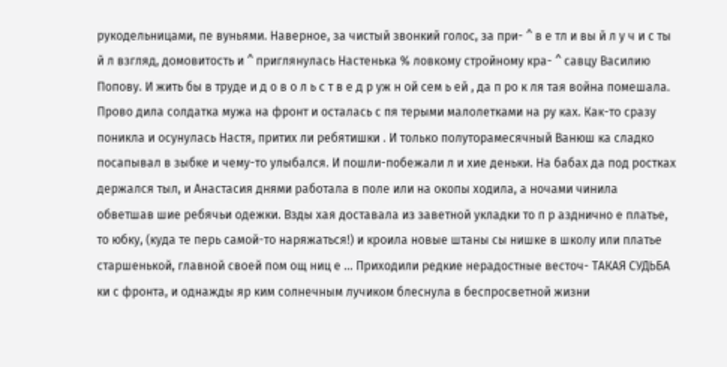рукодельницами, пе вуньями. Наверное, за чистый звонкий голос, за при- ^ в е тл и вы й л у ч и с ты й л взгляд, домовитость и ^ приглянулась Настенька % ловкому стройному кра- ^ савцу Василию Попову. И жить бы в труде и д о в о л ь с т в е д р уж н ой сем ь ей , да п ро к ля тая война помешала. Прово дила солдатка мужа на фронт и осталась с пя терыми малолетками на ру ках. Как-то сразу поникла и осунулась Настя, притих ли ребятишки . И только полуторамесячный Ванюш ка сладко посапывал в зыбке и чему-то улыбался. И пошли-побежали л и хие деньки. На бабах да под ростках держался тыл, и Анастасия днями работала в поле или на окопы ходила, а ночами чинила обветшав шие ребячьи одежки. Взды хая доставала из заветной укладки то п р азднично е платье, то юбку, (куда те перь самой-то наряжаться!) и кроила новые штаны сы нишке в школу или платье старшенькой, главной своей пом ощ ниц е ... Приходили редкие нерадостные весточ- ТАКАЯ СУДЬБА ки с фронта, и однажды яр ким солнечным лучиком блеснула в беспросветной жизни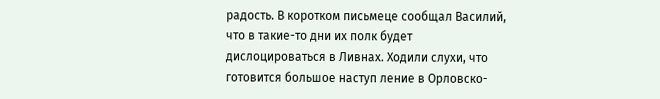радость. В коротком письмеце сообщал Василий, что в такие-то дни их полк будет дислоцироваться в Ливнах. Ходили слухи, что готовится большое наступ ление в Орловско-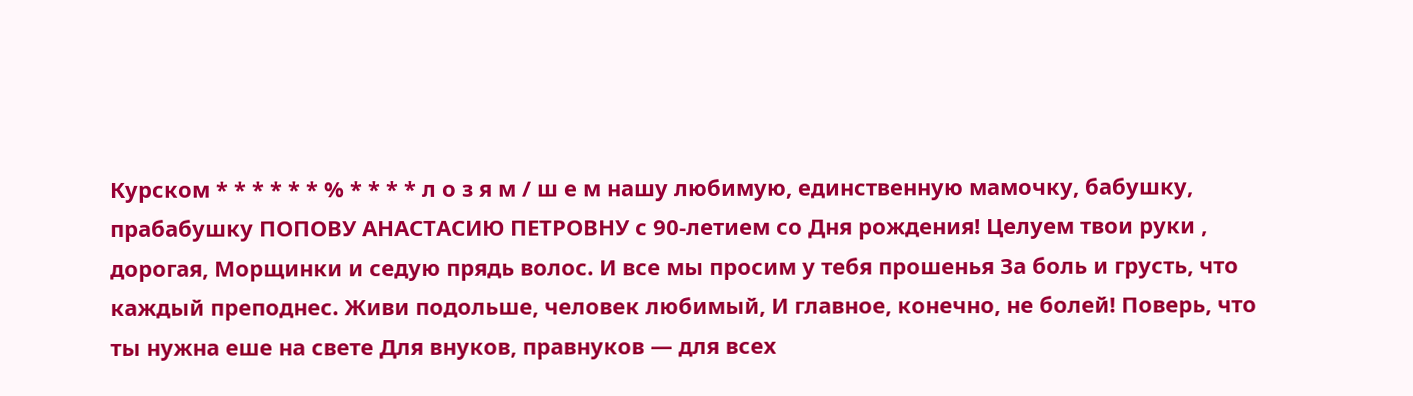Курском * * * * * * % * * * * л о з я м / ш е м нашу любимую, единственную мамочку, бабушку, прабабушку ПОПОВУ АНАСТАСИЮ ПЕТРОВНУ с 90-летием со Дня рождения! Целуем твои руки , дорогая, Морщинки и седую прядь волос. И все мы просим у тебя прошенья За боль и грусть, что каждый преподнес. Живи подольше, человек любимый, И главное, конечно, не болей! Поверь, что ты нужна еше на свете Для внуков, правнуков — для всех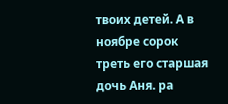твоих детей. А в ноябре сорок треть его старшая дочь Аня. ра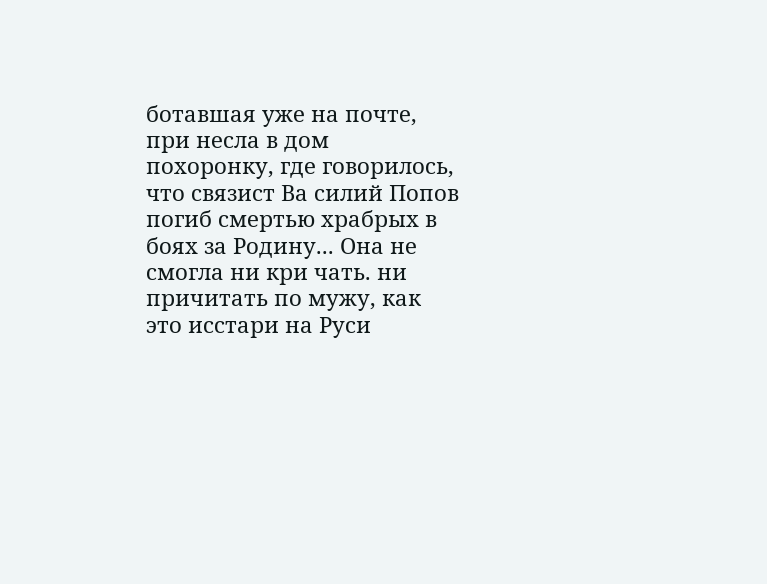ботавшая уже на почте, при несла в дом похоронку, где говорилось, что связист Ва силий Попов погиб смертью храбрых в боях за Родину... Она не смогла ни кри чать. ни причитать по мужу, как это исстари на Руси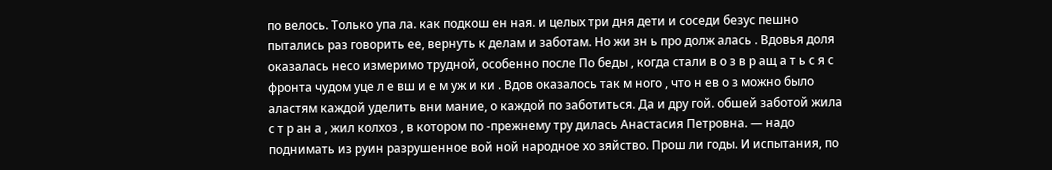по велось. Только упа ла. как подкош ен ная. и целых три дня дети и соседи безус пешно пытались раз говорить ее, вернуть к делам и заботам. Но жи зн ь про долж алась . Вдовья доля оказалась несо измеримо трудной, особенно после По беды , когда стали в о з в р ащ а т ь с я с фронта чудом уце л е вш и е м уж и ки . Вдов оказалось так м ного , что н ев о з можно было аластям каждой уделить вни мание, о каждой по заботиться. Да и дру гой. обшей заботой жила с т р ан а , жил колхоз , в котором по -прежнему тру дилась Анастасия Петровна. — надо поднимать из руин разрушенное вой ной народное хо зяйство. Прош ли годы. И испытания, по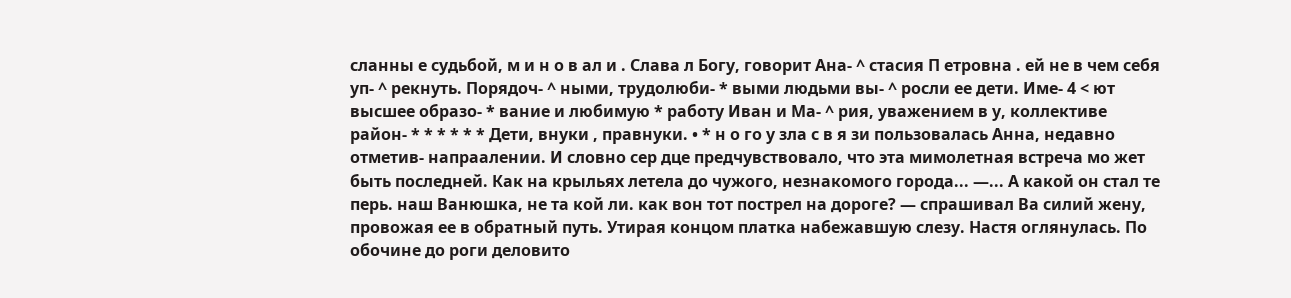сланны е судьбой, м и н о в ал и . Слава л Богу, говорит Ана- ^ стасия П етровна . ей не в чем себя уп- ^ рекнуть. Порядоч- ^ ными, трудолюби- * выми людьми вы- ^ росли ее дети. Име- 4 < ют высшее образо- * вание и любимую * работу Иван и Ма- ^ рия, уважением в у, коллективе район- * * * * * * Дети, внуки , правнуки. • * н о го у зла с в я зи пользовалась Анна, недавно отметив- напраалении. И словно сер дце предчувствовало, что эта мимолетная встреча мо жет быть последней. Как на крыльях летела до чужого, незнакомого города... —... А какой он стал те перь. наш Ванюшка, не та кой ли. как вон тот пострел на дороге? — спрашивал Ва силий жену, провожая ее в обратный путь. Утирая концом платка набежавшую слезу. Настя оглянулась. По обочине до роги деловито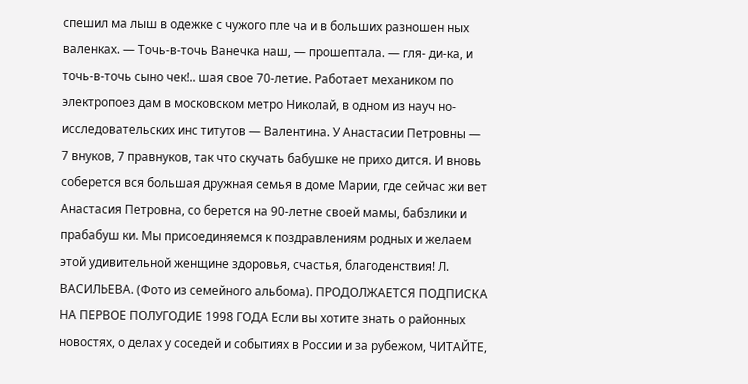спешил ма лыш в одежке с чужого пле ча и в больших разношен ных валенках. — Точь-в-точь Ванечка наш, — прошептала. — гля- ди-ка, и точь-в-точь сыно чек!.. шая свое 70-летие. Работает механиком по электропоез дам в московском метро Николай, в одном из науч но-исследовательских инс титутов — Валентина. У Анастасии Петровны — 7 внуков, 7 правнуков, так что скучать бабушке не прихо дится. И вновь соберется вся большая дружная семья в доме Марии, где сейчас жи вет Анастасия Петровна, со берется на 90-летне своей мамы, бабзлики и прабабуш ки. Мы присоединяемся к поздравлениям родных и желаем этой удивительной женщине здоровья, счастья, благоденствия! Л. ВАСИЛЬЕВА. (Фото из семейного альбома). ПРОДОЛЖАЕТСЯ ПОДПИСКА НА ПЕРВОЕ ПОЛУГОДИЕ 1998 ГОДА Если вы хотите знать о районных новостях, о делах у соседей и событиях в России и за рубежом, ЧИТАЙТЕ,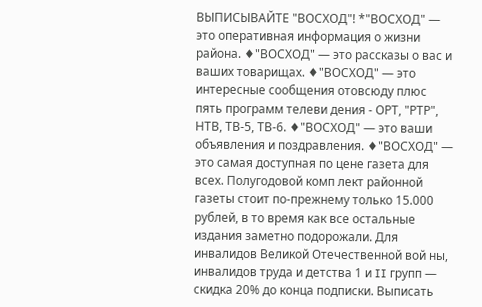ВЫПИСЫВАЙТЕ "ВОСХОД"! *"ВОСХОД" — это оперативная информация о жизни района. ♦"ВОСХОД" — это рассказы о вас и ваших товарищах. ♦"ВОСХОД" — это интересные сообщения отовсюду плюс пять программ телеви дения - ОРТ, "РТР", НТВ, ТВ-5, ТВ-6. ♦"ВОСХОД" — это ваши объявления и поздравления. ♦"ВОСХОД" — это самая доступная по цене газета для всех. Полугодовой комп лект районной газеты стоит по-прежнему только 15.000 рублей, в то время как все остальные издания заметно подорожали. Для инвалидов Великой Отечественной вой ны, инвалидов труда и детства 1 и II групп — скидка 20% до конца подписки. Выписать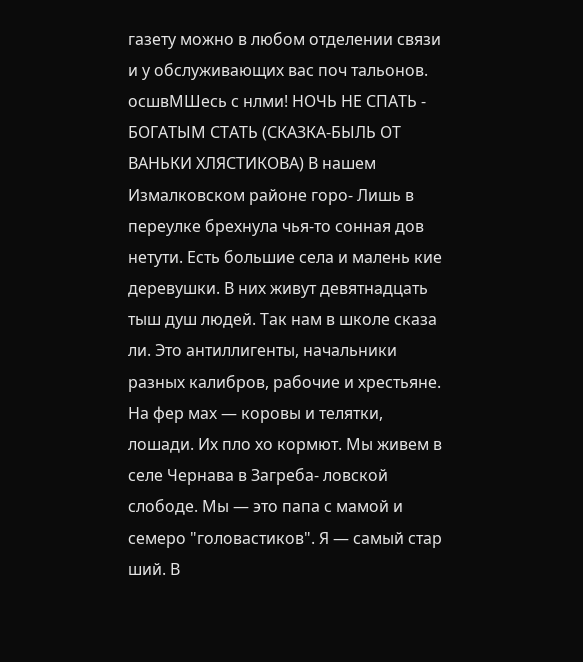газету можно в любом отделении связи и у обслуживающих вас поч тальонов. осшвМШесь с нлми! НОЧЬ НЕ СПАТЬ - БОГАТЫМ СТАТЬ (СКАЗКА-БЫЛЬ ОТ ВАНЬКИ ХЛЯСТИКОВА) В нашем Измалковском районе горо- Лишь в переулке брехнула чья-то сонная дов нетути. Есть большие села и малень кие деревушки. В них живут девятнадцать тыш душ людей. Так нам в школе сказа ли. Это антиллигенты, начальники разных калибров, рабочие и хрестьяне. На фер мах — коровы и телятки, лошади. Их пло хо кормют. Мы живем в селе Чернава в Загреба- ловской слободе. Мы — это папа с мамой и семеро "головастиков". Я — самый стар ший. В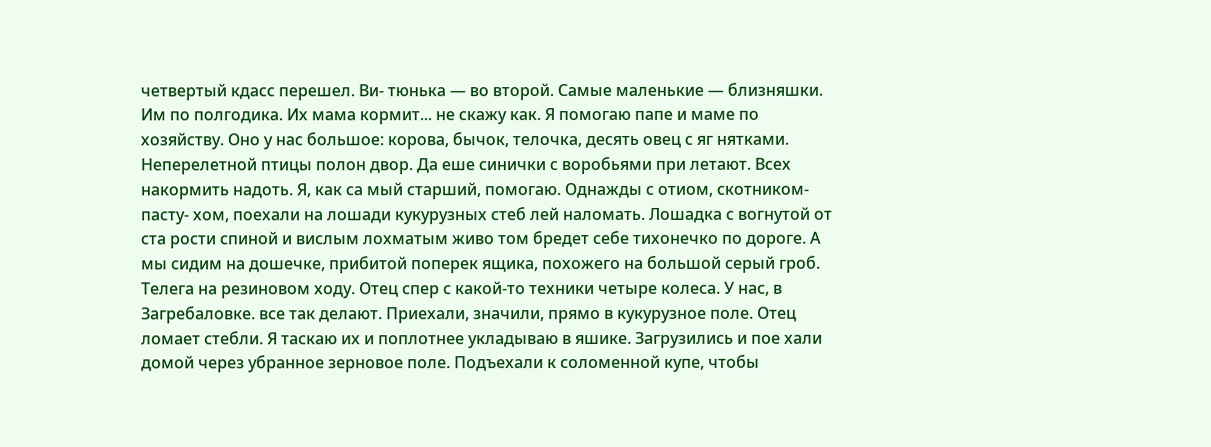четвертый кдасс перешел. Ви- тюнька — во второй. Самые маленькие — близняшки. Им по полгодика. Их мама кормит... не скажу как. Я помогаю папе и маме по хозяйству. Оно у нас большое: корова, бычок, телочка, десять овец с яг нятками. Неперелетной птицы полон двор. Да еше синички с воробьями при летают. Всех накормить надоть. Я, как са мый старший, помогаю. Однажды с отиом, скотником-пасту- хом, поехали на лошади кукурузных стеб лей наломать. Лошадка с вогнутой от ста рости спиной и вислым лохматым живо том бредет себе тихонечко по дороге. А мы сидим на дошечке, прибитой поперек ящика, похожего на большой серый гроб. Телега на резиновом ходу. Отец спер с какой-то техники четыре колеса. У нас, в Загребаловке. все так делают. Приехали, значили, прямо в кукурузное поле. Отец ломает стебли. Я таскаю их и поплотнее укладываю в яшике. Загрузились и пое хали домой через убранное зерновое поле. Подъехали к соломенной купе, чтобы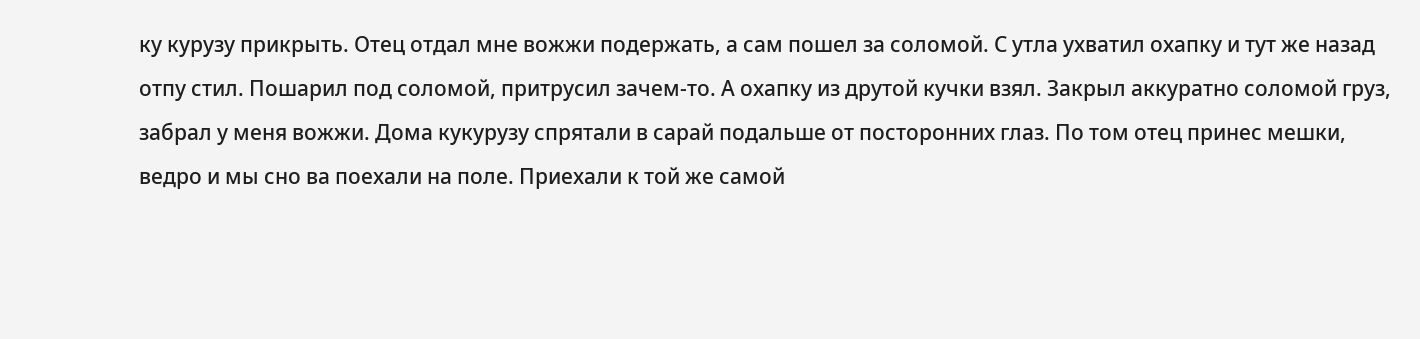ку курузу прикрыть. Отец отдал мне вожжи подержать, а сам пошел за соломой. С утла ухватил охапку и тут же назад отпу стил. Пошарил под соломой, притрусил зачем-то. А охапку из друтой кучки взял. Закрыл аккуратно соломой груз, забрал у меня вожжи. Дома кукурузу спрятали в сарай подальше от посторонних глаз. По том отец принес мешки, ведро и мы сно ва поехали на поле. Приехали к той же самой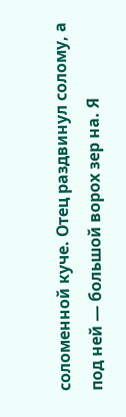соломенной куче. Отец раздвинул солому, а под ней — большой ворох зер на. Я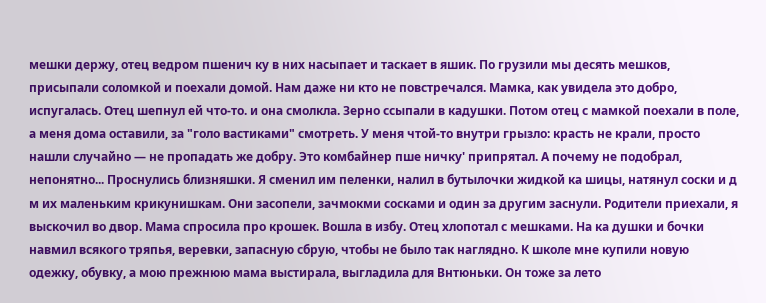мешки держу, отец ведром пшенич ку в них насыпает и таскает в яшик. По грузили мы десять мешков, присыпали соломкой и поехали домой. Нам даже ни кто не повстречался. Мамка, как увидела это добро, испугалась. Отец шепнул ей что-то. и она смолкла. Зерно ссыпали в кадушки. Потом отец с мамкой поехали в поле, а меня дома оставили, за "голо вастиками" смотреть. У меня чтой-то внутри грызло: красть не крали, просто нашли случайно — не пропадать же добру. Это комбайнер пше ничку' припрятал. А почему не подобрал, непонятно... Проснулись близняшки. Я сменил им пеленки, налил в бутылочки жидкой ка шицы, натянул соски и д м их маленьким крикунишкам. Они засопели, зачмокми сосками и один за другим заснули. Родители приехали, я выскочил во двор. Мама спросила про крошек. Вошла в избу. Отец хлопотал с мешками. На ка душки и бочки навмил всякого тряпья, веревки, запасную сбрую, чтобы не было так наглядно. К школе мне купили новую одежку, обувку, а мою прежнюю мама выстирала, выгладила для Внтюньки. Он тоже за лето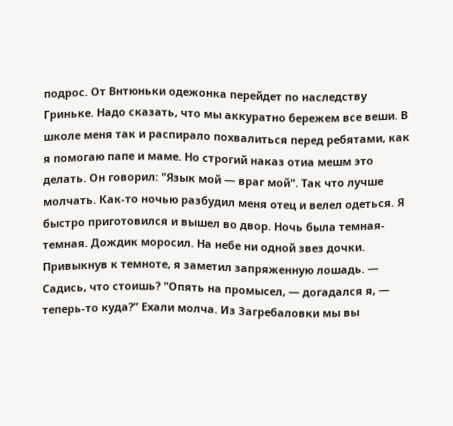подрос. От Внтюньки одежонка перейдет по наследству Гриньке. Надо сказать, что мы аккуратно бережем все веши. В школе меня так и распирало похвалиться перед ребятами, как я помогаю папе и маме. Но строгий наказ отиа мешм это делать. Он говорил: "Язык мой — враг мой". Так что лучше молчать. Как-то ночью разбудил меня отец и велел одеться. Я быстро приготовился и вышел во двор. Ночь была темная-темная. Дождик моросил. На небе ни одной звез дочки. Привыкнув к темноте, я заметил запряженную лошадь. — Садись, что стоишь? "Опять на промысел, — догадался я, — теперь-то куда?” Ехали молча. Из Загребаловки мы вы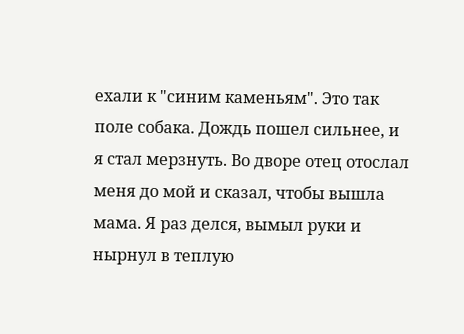ехали к "синим каменьям". Это так поле собака. Дождь пошел сильнее, и я стал мерзнуть. Во дворе отец отослал меня до мой и сказал, чтобы вышла мама. Я раз делся, вымыл руки и нырнул в теплую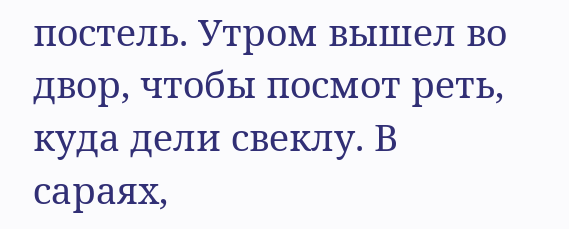постель. Утром вышел во двор, чтобы посмот реть, куда дели свеклу. В сараях,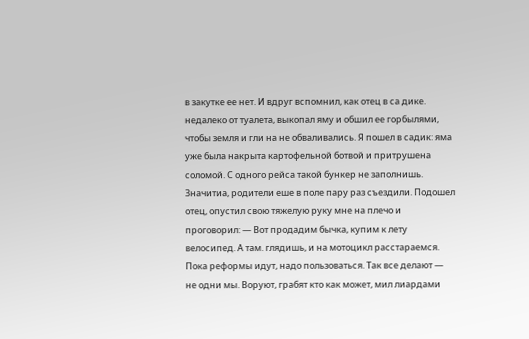в закутке ее нет. И вдруг вспомнил, как отец в са дике. недалеко от туалета, выкопал яму и обшил ее горбылями, чтобы земля и гли на не обваливались. Я пошел в садик: яма уже была накрыта картофельной ботвой и притрушена соломой. С одного рейса такой бункер не заполнишь. Значитиа, родители еше в поле пару раз съездили. Подошел отец, опустил свою тяжелую руку мне на плечо и проговорил: — Вот продадим бычка, купим к лету велосипед. А там. глядишь, и на мотоцикл расстараемся. Пока реформы идут, надо пользоваться. Так все делают — не одни мы. Воруют, грабят кто как может, мил лиардами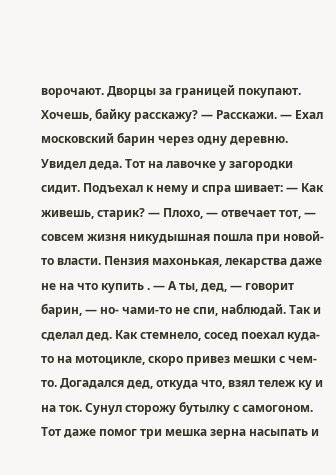ворочают. Дворцы за границей покупают. Хочешь, байку расскажу? — Расскажи. — Ехал московский барин через одну деревню. Увидел деда. Тот на лавочке у загородки сидит. Подъехал к нему и спра шивает: — Как живешь, старик? — Плохо, — отвечает тот, — совсем жизня никудышная пошла при новой-то власти. Пензия махонькая, лекарства даже не на что купить . — А ты, дед, — говорит барин, — но- чами-то не спи, наблюдай. Так и сделал дед. Как стемнело, сосед поехал куда-то на мотоцикле, скоро привез мешки с чем- то. Догадался дед, откуда что, взял тележ ку и на ток. Сунул сторожу бутылку с самогоном. Тот даже помог три мешка зерна насыпать и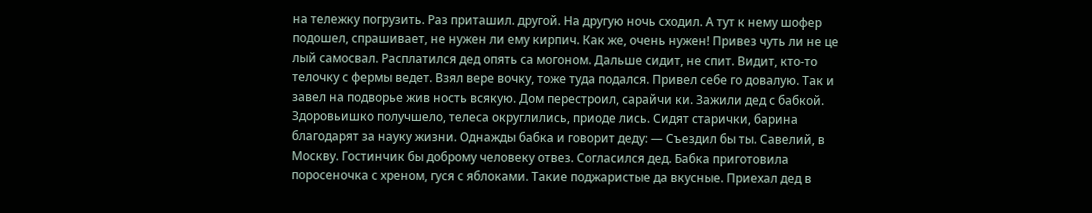на тележку погрузить. Раз приташил. другой. На другую ночь сходил. А тут к нему шофер подошел, спрашивает, не нужен ли ему кирпич. Как же, очень нужен! Привез чуть ли не це лый самосвал. Расплатился дед опять са могоном. Дальше сидит, не спит. Видит, кто-то телочку с фермы ведет. Взял вере вочку, тоже туда подался. Привел себе го довалую. Так и завел на подворье жив ность всякую. Дом перестроил, сарайчи ки. Зажили дед с бабкой. Здоровьишко получшело, телеса округлились, приоде лись. Сидят старички, барина благодарят за науку жизни. Однажды бабка и говорит деду: — Съездил бы ты. Савелий, в Москву. Гостинчик бы доброму человеку отвез. Согласился дед. Бабка приготовила поросеночка с хреном, гуся с яблоками. Такие поджаристые да вкусные. Приехал дед в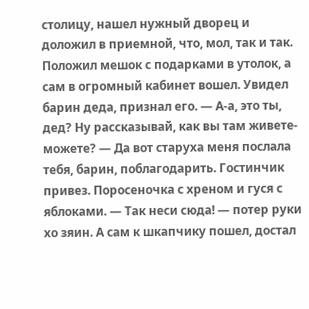столицу, нашел нужный дворец и доложил в приемной, что, мол, так и так. Положил мешок с подарками в утолок, а сам в огромный кабинет вошел. Увидел барин деда, признал его. — А-а, это ты, дед? Ну рассказывай, как вы там живете-можете? — Да вот старуха меня послала тебя, барин, поблагодарить. Гостинчик привез. Поросеночка с хреном и гуся с яблоками. — Так неси сюда! — потер руки хо зяин. А сам к шкапчику пошел, достал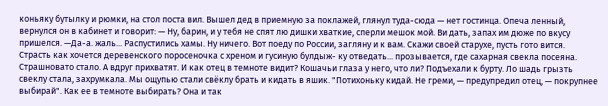коньяку бутылку и рюмки, на стол поста вил. Вышел дед в приемную за поклажей, глянул туда-сюда — нет гостинца. Опеча ленный, вернулся он в кабинет и говорит: — Ну, барин, и у тебя не спят лю дишки хваткие, сперли мешок мой. Ви дать, запах им дюже по вкусу пришелся. —Да-а. жаль... Распустились хамы. Ну ничего. Вот поеду по России, загляну и к вам. Скажи своей старухе, пусть гото вится. Страсть как хочется деревенского поросеночка с хреном и гусиную булдыж- ку отведать... прозывается, где сахарная свекла посеяна. Страшновато стало. А вдруг прихватят. И как отец в темноте видит? Кошачьи глаза у него, что ли? Подъехали к бурту. Ло шадь грызть свеклу стала, захрумкала. Мы ощупью стали свёклу брать и кидать в яшик. "Потихоньку кидай. Не греми, — предупредил отец, — покрупнее выбирай". Как ее в темноте выбирать? Она и так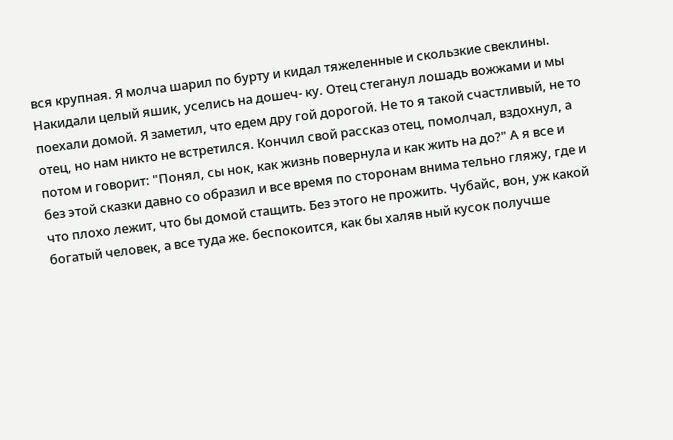вся крупная. Я молча шарил по бурту и кидал тяжеленные и скользкие свеклины. Накидали целый яшик, уселись на дошеч- ку. Отец стеганул лошадь вожжами и мы поехали домой. Я заметил, что едем дру гой дорогой. Не то я такой счастливый, не то отец, но нам никто не встретился. Кончил свой рассказ отец, помолчал, вздохнул, а потом и говорит: "Понял, сы нок, как жизнь повернула и как жить на до?" А я все и без этой сказки давно со образил и все время по сторонам внима тельно гляжу, где и что плохо лежит, что бы домой стащить. Без этого не прожить. Чубайс, вон, уж какой богатый человек, а все туда же. беспокоится, как бы халяв ный кусок получше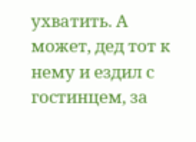ухватить. А может, дед тот к нему и ездил с гостинцем, за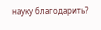науку благодарить?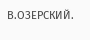В.ОЗЕРСКИЙ.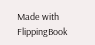Made with FlippingBook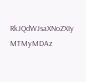RkJQdWJsaXNoZXIy MTMyMDAz